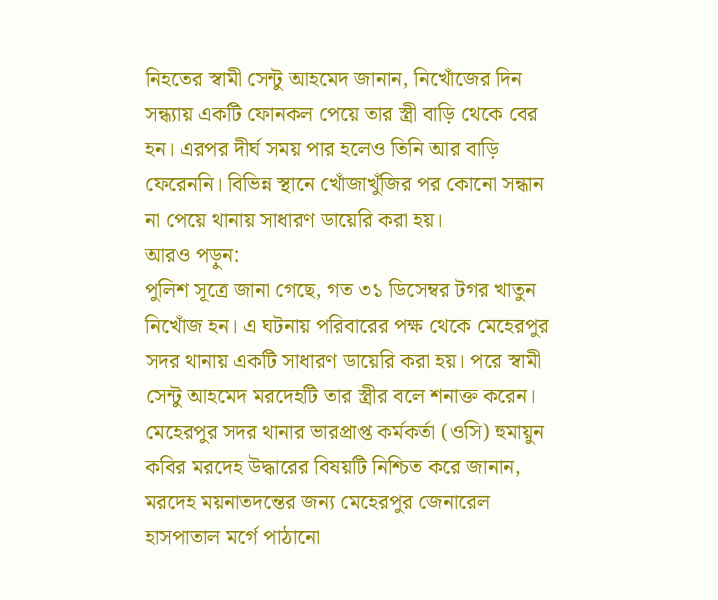নিহতের স্বামী সেন্টু আহমেদ জানান, নিখোঁজের দিন সন্ধ্যায় একটি ফোনকল পেয়ে তার স্ত্রী বাড়ি থেকে বের হন। এরপর দীর্ঘ সময় পার হলেও তিনি আর বাড়ি ফেরেননি। বিভিন্ন স্থানে খোঁজাখুঁজির পর কোনো সন্ধান না পেয়ে থানায় সাধারণ ডায়েরি করা হয়।
আরও পড়ুন:
পুলিশ সূত্রে জানা গেছে, গত ৩১ ডিসেম্বর টগর খাতুন নিখোঁজ হন। এ ঘটনায় পরিবারের পক্ষ থেকে মেহেরপুর সদর থানায় একটি সাধারণ ডায়েরি করা হয়। পরে স্বামী সেন্টু আহমেদ মরদেহটি তার স্ত্রীর বলে শনাক্ত করেন।
মেহেরপুর সদর থানার ভারপ্রাপ্ত কর্মকর্তা (ওসি) হুমায়ুন কবির মরদেহ উদ্ধারের বিষয়টি নিশ্চিত করে জানান, মরদেহ ময়নাতদন্তের জন্য মেহেরপুর জেনারেল হাসপাতাল মর্গে পাঠানো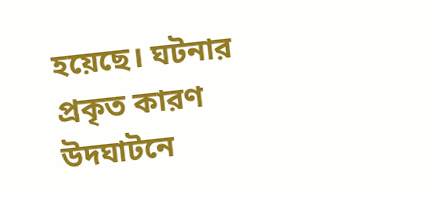হয়েছে। ঘটনার প্রকৃত কারণ উদঘাটনে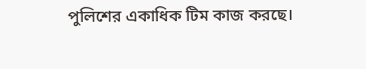পুলিশের একাধিক টিম কাজ করছে।